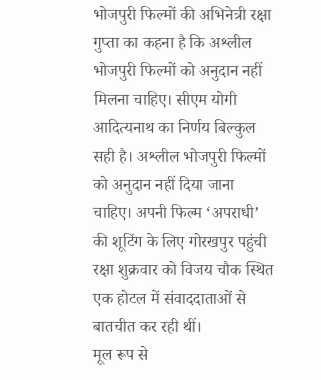भोजपुरी फिल्मों की अभिनेत्री रक्षा गुप्ता का कहना है कि अश्लील भोजपुरी फिल्मों को अनुदान नहीं मिलना चाहिए। सीएम योगी आदित्यनाथ का निर्णय बिल्कुल सही है। अश्लील भोजपुरी फिल्मों को अनुदान नहीं दिया जाना चाहिए। अपनी फिल्म ‘अपराधी’ की शूटिंग के लिए गोरखपुर पहुंची रक्षा शुक्रवार को विजय चौक स्थित एक होटल में संवाददाताओं से बातचीत कर रही थीं।
मूल रूप से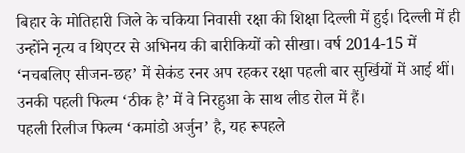बिहार के मोतिहारी जिले के चकिया निवासी रक्षा की शिक्षा दिल्ली में हुई। दिल्ली में ही उन्होंने नृत्य व थिएटर से अभिनय की बारीकियों को सीखा। वर्ष 2014-15 में ‘नचबलिए सीजन-छह’ में सेकंड रनर अप रहकर रक्षा पहली बार सुर्खियों में आई थीं। उनकी पहली फिल्म ‘ठीक है’ में वे निरहुआ के साथ लीड रोल में हैं।
पहली रिलीज फिल्म ‘कमांडो अर्जुन’ है, यह रूपहले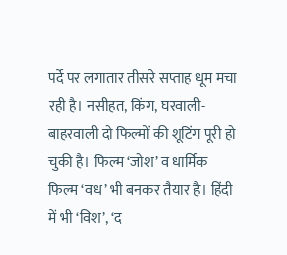पर्दे पर लगातार तीसरे सप्ताह धूम मचा रही है। नसीहत, किंग, घरवाली-बाहरवाली दो फिल्मों की शूटिंग पूरी हो चुकी है। फिल्म ‘जोश’ व धार्मिक फिल्म ‘वध’ भी बनकर तैयार है। हिंदी में भी ‘विश’, ‘द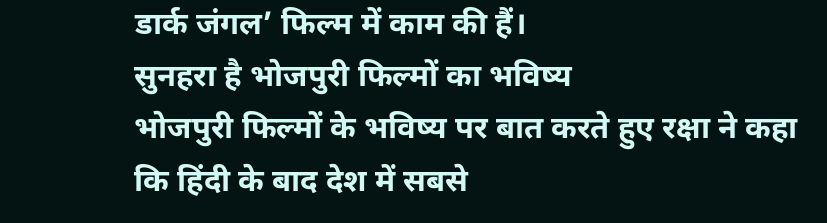डार्क जंगल’ फिल्म में काम की हैं।
सुनहरा है भोजपुरी फिल्मों का भविष्य
भोजपुरी फिल्मों के भविष्य पर बात करते हुए रक्षा ने कहा कि हिंदी के बाद देश में सबसे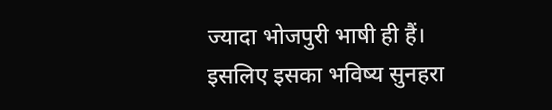ज्यादा भोजपुरी भाषी ही हैं। इसलिए इसका भविष्य सुनहरा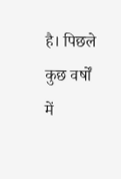है। पिछले कुछ वर्षों में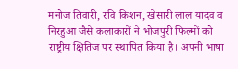मनोज तिवारी, रवि किशन, खेसारी लाल यादव व निरहुआ जैसे कलाकारों ने भोजपुरी फिल्मों को राष्ट्रीय क्षितिज पर स्थापित किया है। अपनी भाषा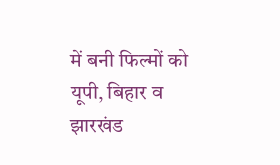में बनी फिल्मों को यूपी, बिहार व झारखंड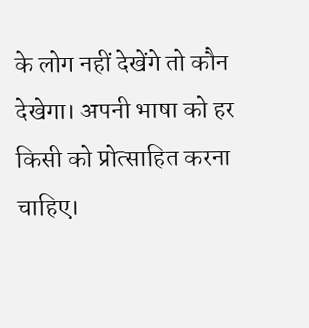के लोग नहीं देखेंगे तो कौन देखेगा। अपनी भाषा को हर किसी को प्रोत्साहित करना चाहिए।